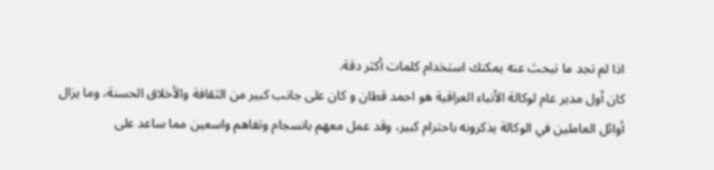اذا لم تجد ما تبحث عنه يمكنك استخدام كلمات أكثر دقة.
كان أول مدير عام لوكالة الأنباء العراقية هو احمد قطان و كان على جانب كبير من الثقافة والأخلاق الحسنة، وما يزال أوائل العاملين في الوكالة يذكرونه باحترام كبير، وقد عمل معهم بانسجام وتفاهم واسعين مما ساعد على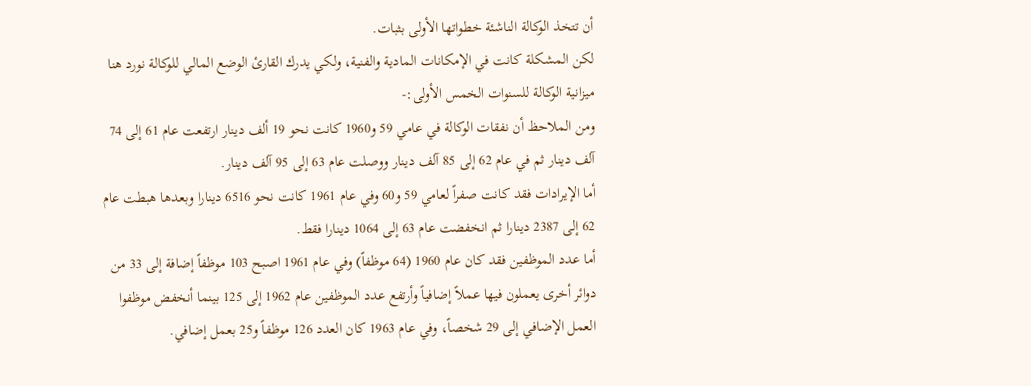أن تتخذ الوكالة الناشئة خطواتها الأولى بثبات.
لكن المشكلة كانت في الإمكانات المادية والفنية، ولكي يدرك القارئ الوضع المالي للوكالة نورد هنا ميزانية الوكالة للسنوات الخمس الأولى:-
ومن الملاحظ أن نفقات الوكالة في عامي 59 و1960 كانت نحو 19 ألف دينار ارتفعت عام 61 إلى 74 آلف دينار ثم في عام 62 إلى 85 آلف دينار ووصلت عام 63 إلى 95 آلف دينار.
أما الإيرادات فقد كانت صفراً لعامي 59 و60 وفي عام 1961 كانت نحو 6516 دينارا وبعدها هبطت عام 62 إلى 2387 دينارا ثم انخفضت عام 63 إلى 1064 دينارا فقط.
أما عدد الموظفين فقد كان عام 1960 (64 موظفاً) وفي عام 1961 اصبح 103 موظفاً إضافة إلى 33 من دوائر أخرى يعملون فيها عملاً إضافياً وأرتفع عدد الموظفين عام 1962 إلى 125 بينما أنخفض موظفوا العمل الإضافي إلى 29 شخصاً، وفي عام 1963 كان العدد 126 موظفاً و25 بعمل إضافي.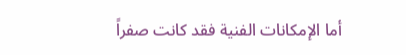أما الإمكانات الفنية فقد كانت صفراً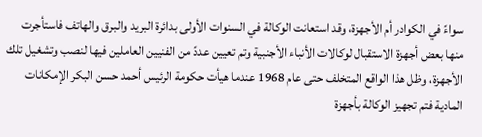سواءً في الكوادر أم الأجهزة، وقد استعانت الوكالة في السنوات الأولى بدائرة البريد والبرق والهاتف فاستأجرت منها بعض أجهزة الاستقبال لوكالات الأنباء الأجنبية وتم تعيين عددً من الفنيين العاملين فيها لنصب وتشغيل تلك الأجهزة، وظل هذا الواقع المتخلف حتى عام 1968 عندما هيأت حكومة الرئيس أحمد حسن البكر الإمكانات المادية فتم تجهيز الوكالة بأجهزة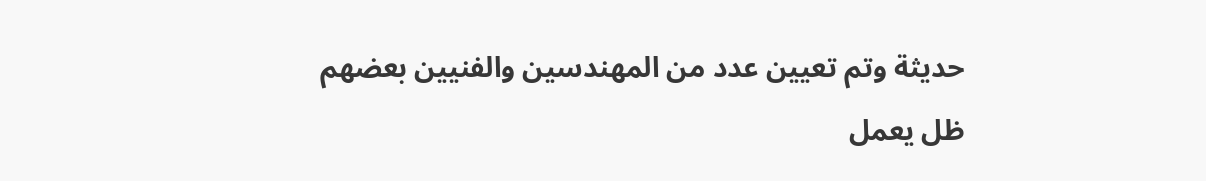حديثة وتم تعيين عدد من المهندسين والفنيين بعضهم ظل يعمل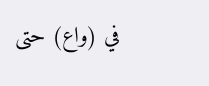في (واع) حتى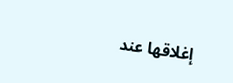إغلاقها عند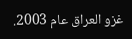غزو العراق عام 2003.